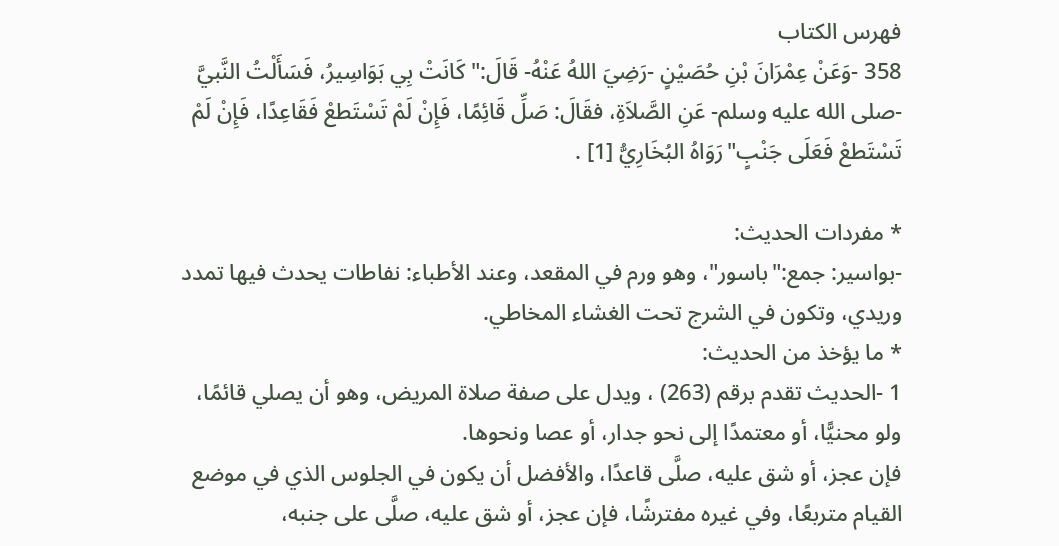فهرس الكتاب
358 -وَعَنْ عِمْرَانَ بْنِ حُصَيْنٍ -رَضِيَ اللهُ عَنْهُ- قَالَ:"كَانَتْ بِي بَوَاسِيرُ، فَسَأَلْتُ النَّبيَّ -صلى الله عليه وسلم- عَنِ الصَّلاَةِ، فقَالَ: صَلِّ قَائِمًا، فَإِنْ لَمْ تَسْتَطعْ فَقَاعِدًا، فَإِنْ لَمْ تَسْتَطعْ فَعَلَى جَنْبٍ"رَوَاهُ البُخَارِيُّ [1] .

* مفردات الحديث:
-بواسير: جمع:"باسور"، وهو ورم في المقعد، وعند الأطباء: نفاطات يحدث فيها تمدد وريدي، وتكون في الشرج تحت الغشاء المخاطي.
* ما يؤخذ من الحديث:
1 -الحديث تقدم برقم (263) ، ويدل على صفة صلاة المريض، وهو أن يصلي قائمًا، ولو محنيًّا، أو معتمدًا إلى نحو جدار، أو عصا ونحوها.
فإن عجز، أو شق عليه، صلَّى قاعدًا، والأفضل أن يكون في الجلوس الذي في موضع القيام متربعًا، وفي غيره مفترشًا، فإن عجز، أو شق عليه، صلَّى على جنبه،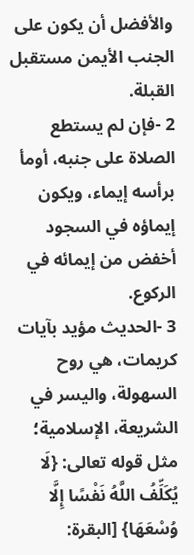والأفضل أن يكون على الجنب الأيمن مستقبل القبلة.
2 -فإن لم يستطع الصلاة على جنبه، أومأ برأسه إيماء، ويكون إيماؤه في السجود أخفض من إيمائه في الركوع.
3 -الحديث مؤيد بآيات كريمات، هي روح السهولة، واليسر في الشريعة، الإسلامية؛ مثل قوله تعالى: {لَا يُكَلِّفُ اللَّهُ نَفْسًا إِلَّا وُسْعَهَا} [البقرة: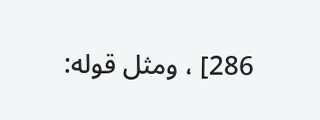286] ، ومثل قوله: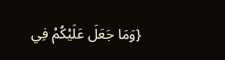{وَمَا جَعَلَ عَلَيْكُمْ فِي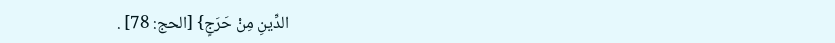الدِّينِ مِنْ حَرَجٍ} [الحج: 78] .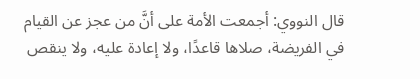قال النووي: أجمعت الأمة على أنَّ من عجز عن القيام في الفريضة، صلاها قاعدًا، ولا إعادة عليه، ولا ينقص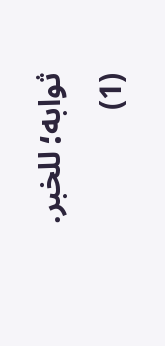ثوابه؛ للخبر.
(1)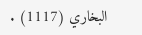البخاري (1117) .